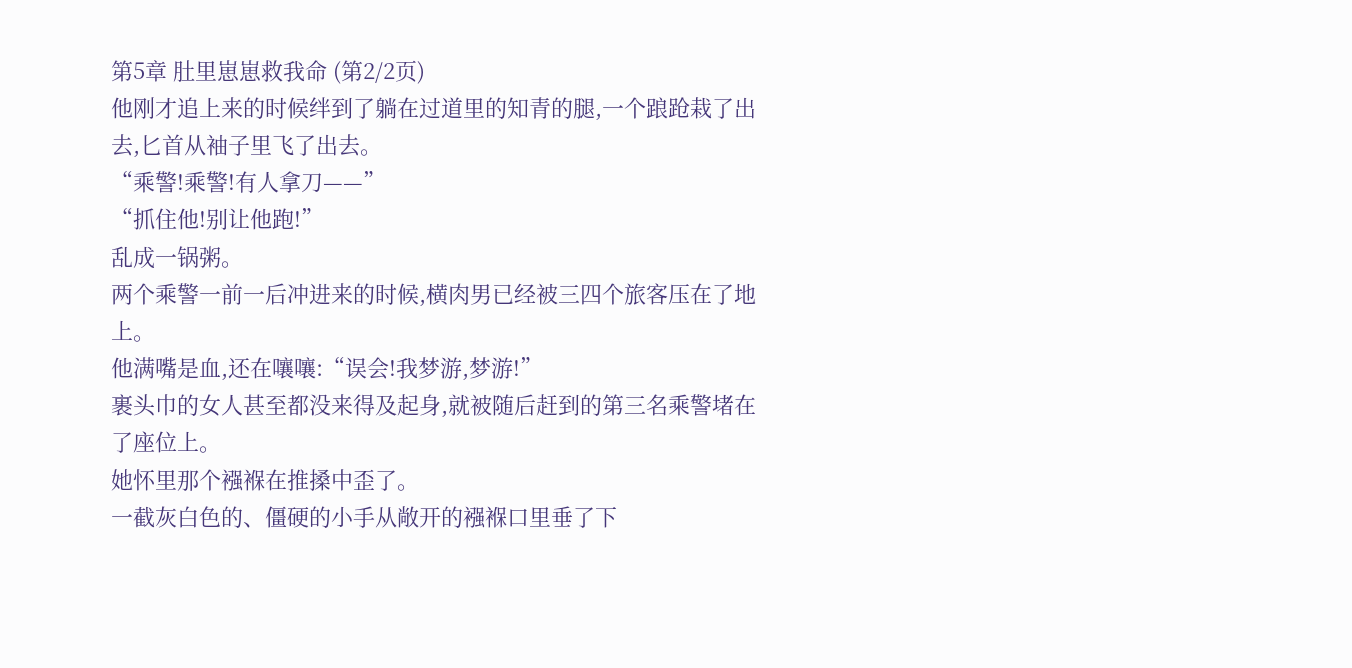第5章 肚里崽崽救我命 (第2/2页)
他刚才追上来的时候绊到了躺在过道里的知青的腿,一个踉跄栽了出去,匕首从袖子里飞了出去。
“乘警!乘警!有人拿刀——”
“抓住他!别让他跑!”
乱成一锅粥。
两个乘警一前一后冲进来的时候,横肉男已经被三四个旅客压在了地上。
他满嘴是血,还在嚷嚷:“误会!我梦游,梦游!”
裹头巾的女人甚至都没来得及起身,就被随后赶到的第三名乘警堵在了座位上。
她怀里那个襁褓在推搡中歪了。
一截灰白色的、僵硬的小手从敞开的襁褓口里垂了下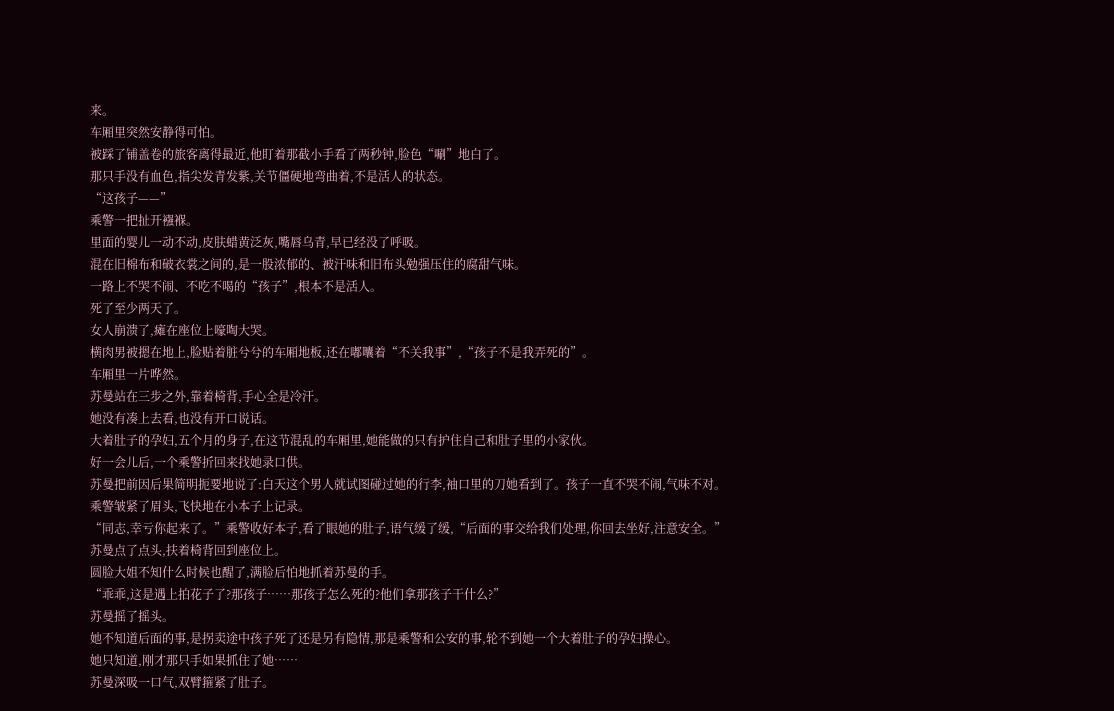来。
车厢里突然安静得可怕。
被踩了铺盖卷的旅客离得最近,他盯着那截小手看了两秒钟,脸色“唰”地白了。
那只手没有血色,指尖发青发紫,关节僵硬地弯曲着,不是活人的状态。
“这孩子——”
乘警一把扯开襁褓。
里面的婴儿一动不动,皮肤蜡黄泛灰,嘴唇乌青,早已经没了呼吸。
混在旧棉布和破衣裳之间的,是一股浓郁的、被汗味和旧布头勉强压住的腐甜气味。
一路上不哭不闹、不吃不喝的“孩子”,根本不是活人。
死了至少两天了。
女人崩溃了,瘫在座位上嚎啕大哭。
横肉男被摁在地上,脸贴着脏兮兮的车厢地板,还在嘟囔着“不关我事”,“孩子不是我弄死的”。
车厢里一片哗然。
苏曼站在三步之外,靠着椅背,手心全是冷汗。
她没有凑上去看,也没有开口说话。
大着肚子的孕妇,五个月的身子,在这节混乱的车厢里,她能做的只有护住自己和肚子里的小家伙。
好一会儿后,一个乘警折回来找她录口供。
苏曼把前因后果简明扼要地说了:白天这个男人就试图碰过她的行李,袖口里的刀她看到了。孩子一直不哭不闹,气味不对。
乘警皱紧了眉头,飞快地在小本子上记录。
“同志,幸亏你起来了。”乘警收好本子,看了眼她的肚子,语气缓了缓,“后面的事交给我们处理,你回去坐好,注意安全。”
苏曼点了点头,扶着椅背回到座位上。
圆脸大姐不知什么时候也醒了,满脸后怕地抓着苏曼的手。
“乖乖,这是遇上拍花子了?那孩子……那孩子怎么死的?他们拿那孩子干什么?”
苏曼摇了摇头。
她不知道后面的事,是拐卖途中孩子死了还是另有隐情,那是乘警和公安的事,轮不到她一个大着肚子的孕妇操心。
她只知道,刚才那只手如果抓住了她……
苏曼深吸一口气,双臂箍紧了肚子。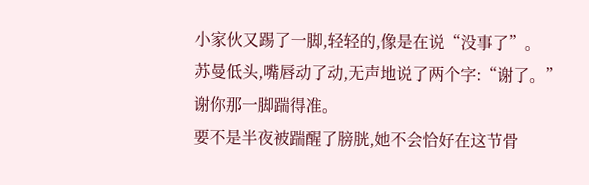小家伙又踢了一脚,轻轻的,像是在说“没事了”。
苏曼低头,嘴唇动了动,无声地说了两个字:“谢了。”
谢你那一脚踹得准。
要不是半夜被踹醒了膀胱,她不会恰好在这节骨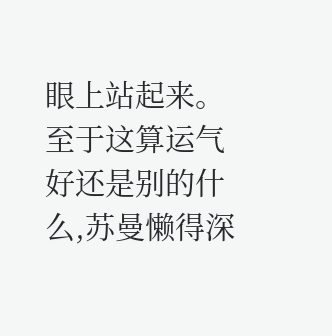眼上站起来。
至于这算运气好还是别的什么,苏曼懒得深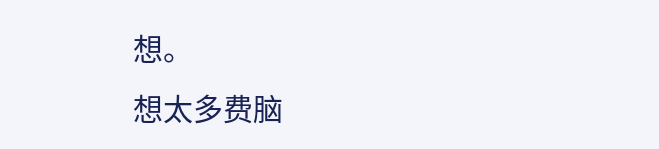想。
想太多费脑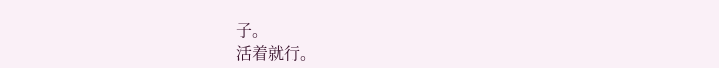子。
活着就行。